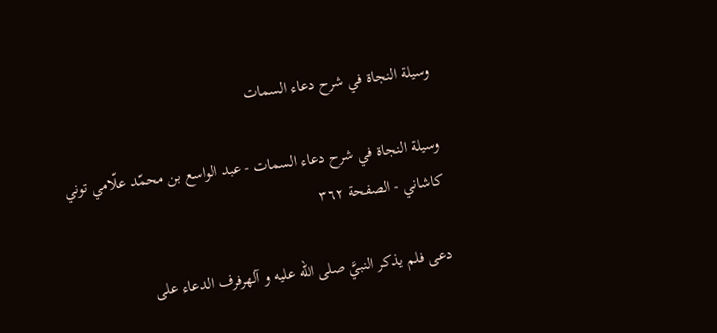وسيلة النجاة في شرح دعاء السمات

وسيلة النجاة في شرح دعاء السمات - عبد الواسع بن محمّد علّامي توني كاشاني - الصفحة ٣٦٢

دعى فلم يذكر النبيَّ صلى الله عليه و آلهرفرف الدعاء على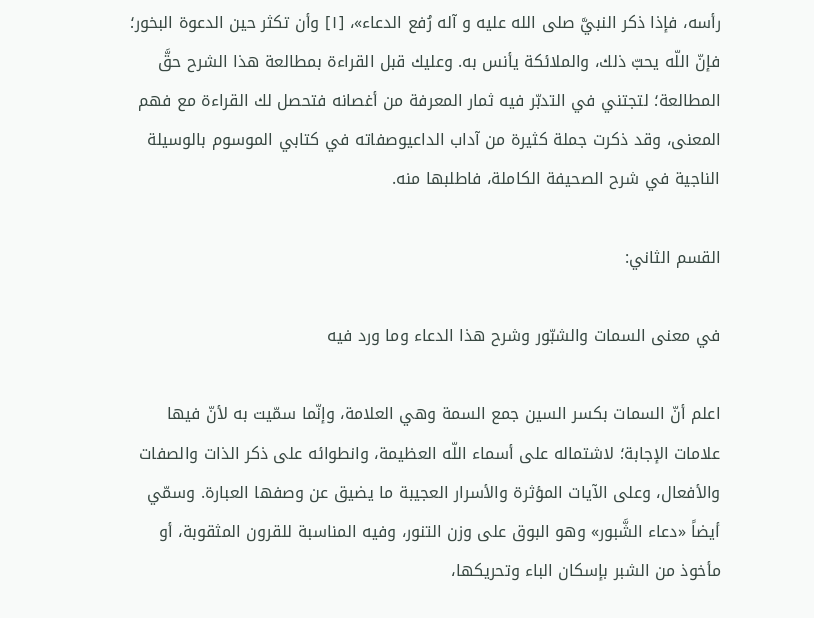رأسه، فإذا ذكر النبيَّ صلى الله عليه و آله رُفع الدعاء»، [١] وأن تكثر حين الدعوة البخور؛ فإنّ اللّه يحبّ ذلك، والملائكة يأنس به. وعليك قبل القراءة بمطالعة هذا الشرح حقَّ المطالعة؛ لتجتني في التدبّر فيه ثمار المعرفة من أغصانه فتحصل لك القراءة مع فهم المعنى، وقد ذكرت جملة كثيرة من آداب الداعيوصفاته في كتابي الموسوم بالوسيلة الناجية في شرح الصحيفة الكاملة، فاطلبها منه.

القسم الثاني:

في معنى السمات والشبّور وشرح هذا الدعاء وما ورد فيه

اعلم أنّ السمات بكسر السين جمع السمة وهي العلامة، وإنّما سمّيت به لأنّ فيها علامات الإجابة؛ لاشتماله على أسماء اللّه العظيمة، وانطوائه على ذكر الذات والصفات والأفعال، وعلى الآيات المؤثرة والأسرار العجيبة ما يضيق عن وصفها العبارة. وسمّي أيضاً «دعاء الشَّبور» وهو البوق على وزن التنور، وفيه المناسبة للقرون المثقوبة، أو مأخوذ من الشبر بإسكان الباء وتحريكها،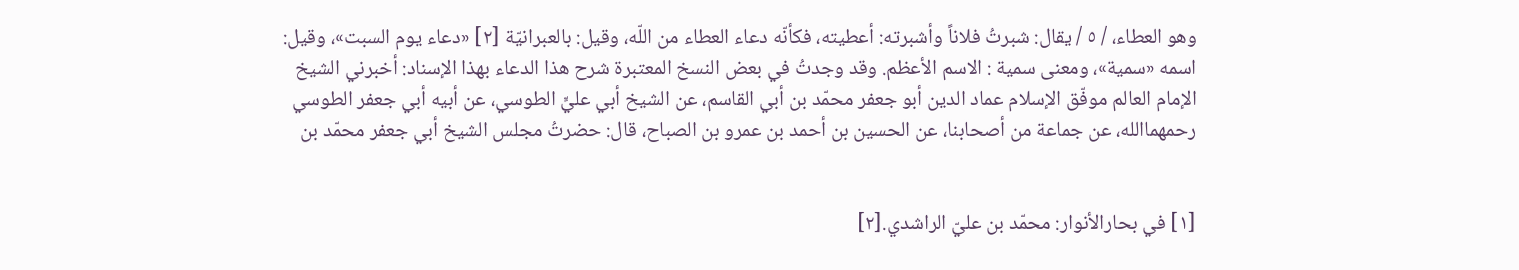وهو العطاء، / ٥ / يقال: شبرتُ فلاناً وأشبرته: أعطيته، فكأنّه دعاء العطاء من اللّه، وقيل: بالعبرانيّة [٢] «دعاء يوم السبت»، وقيل: اسمه «سمية»، ومعنى سمية : الاسم الأعظم. وقد وجدتُ في بعض النسخ المعتبرة شرح هذا الدعاء بهذا الإسناد: أخبرني الشيخ الإمام العالم موفّق الإسلام عماد الدين أبو جعفر محمّد بن أبي القاسم، عن الشيخ أبي عليٍّ الطوسي، عن أبيه أبي جعفر الطوسي رحمهماالله، عن جماعة من أصحابنا، عن الحسين بن أحمد بن عمرو بن الصباح، قال: حضرتُ مجلس الشيخ أبي جعفر محمّد بن


[١] في بحارالأنوار: محمّد بن عليّ الراشدي.[٢]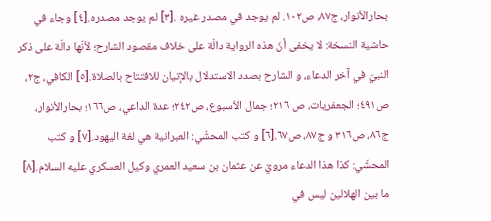بحارالأنوار، ج٨٧، ص١٠٢. لم يوجد في مصدر غيره .[٣] لم يوجد مصدره.[٤] وجاء في حاشية النسخة: لا يخفى أنّ هذه الرواية دالّة على خلاف مقصود الشارح؛ لأنّها دالّة على ذكر النبيّ في آخر الدعاء، و الشارح بصدد الاستدلال بالإتيان للافتتاح بالصلاة.[٥] الكافي، ج٢، ص٤٩١؛ الجعفريات، ص ٢١٦؛ جمال الاُسبوع، ص٢٤٢؛ عدة الداعي، ص١٦٦؛ بحارالأنوار، ج٨٦، ص٣١٦ و ج٨٧، ص٦٧.[٦] و كتب المحشّي: العبرانية هي لغة اليهود.[٧] و كتب المحشّي: كذا هذا الدعاء مرويّ عن عثمان بن سعيد العمري وكيل العسكري عليه السلام.[٨] ما بين الهلالين ليس في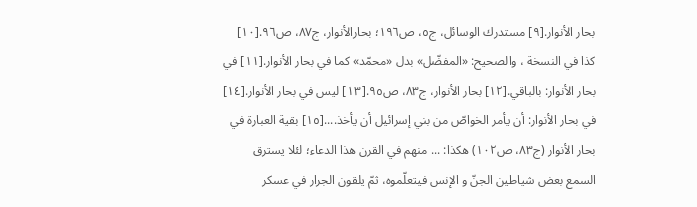بحار الأنوار.[٩] مستدرك الوسائل، ج٥، ص١٩٦؛ بحارالأنوار، ج٨٧، ص٩٦.[١٠] كذا في النسخة ، والصحيح: «المفضّل» بدل «محمّد» كما في بحار الأنوار.[١١] في بحار الأنوار: بالباقي.[١٢] بحار الأنوار، ج٨٣، ص٩٥.[١٣] ليس في بحار الأنوار.[١٤] في بحار الأنوار: أن يأمر الخواصّ من بني إسرائيل أن يأخذ....[١٥] بقية العبارة في بحار الأنوار (ج٨٣، ص١٠٢) هكذا: ... منهم في القرن هذا الدعاء؛ لئلا يسترق السمع بعض شياطين الجنّ و الإنس فيتعلّموه، ثمّ يلقون الجرار في عسكر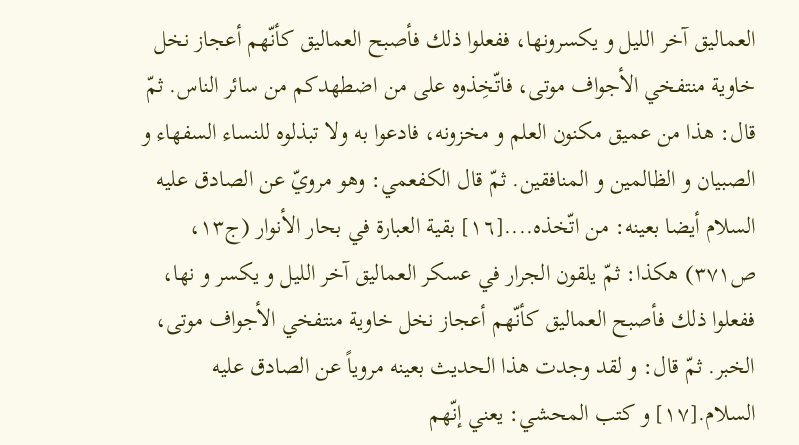العماليق آخر الليل و يكسرونها، ففعلوا ذلك فأصبح العماليق كأنّهم أعجاز نخل خاوية منتفخي الأجواف موتى، فاتّخِذوه على من اضطهدكم من سائر الناس. ثمّ قال: هذا من عميق مكنون العلم و مخزونه، فادعوا به ولا تبذلوه للنساء السفهاء و الصبيان و الظالمين و المنافقين. ثمّ قال الكفعمي: وهو مرويّ عن الصادق عليه السلام أيضا بعينه: من اتّخذه....[١٦] بقية العبارة في بحار الأنوار (ج١٣، ص٣٧١) هكذا: ثمّ يلقون الجرار في عسكر العماليق آخر الليل و يكسر و نها، ففعلوا ذلك فأصبح العماليق كأنّهم أعجاز نخل خاوية منتفخي الأجواف موتى، الخبر. ثمّ قال: و لقد وجدت هذا الحديث بعينه مروياً عن الصادق عليه السلام.[١٧] و كتب المحشي: يعني إنّهم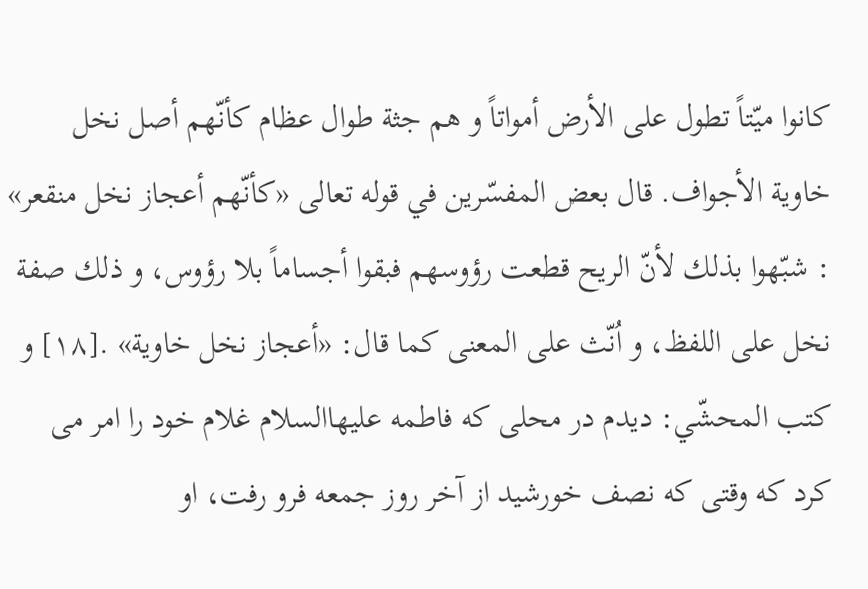كانوا ميّتاً تطول على الأرض أمواتاً و هم جثة طوال عظام كأنّهم أصل نخل خاوية الأجواف. قال بعض المفسّرين في قوله تعالى «كأنّهم أعجاز نخل منقعر» : شبّهوا بذلك لأنّ الريح قطعت رؤوسهم فبقوا أجساماً بلا رؤوس، و ذلك صفة نخل على اللفظ، و اُنّث على المعنى كما قال: «أعجاز نخل خاوية» .[١٨] و كتب المحشّي: ديدم در محلى كه فاطمه عليهاالسلام غلام خود را امر مى كرد كه وقتى كه نصف خورشيد از آخر روز جمعه فرو رفت، او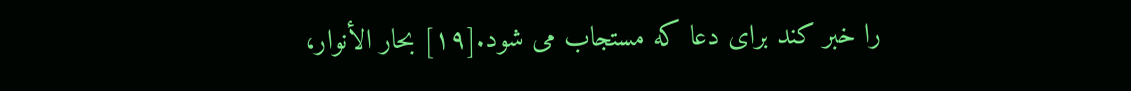را خبر كند براى دعا كه مستجاب مى شود.[١٩] بحار الأنوار،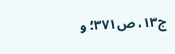ج١٣، ص٣٧١؛ و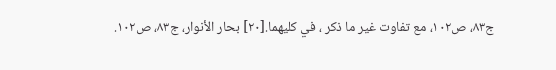ج٨٣، ص١٠٢، مع تفاوت غير ما ذكر ، في كليهما.[٢٠] بحار الأنوار، ج٨٣، ص١٠٢.